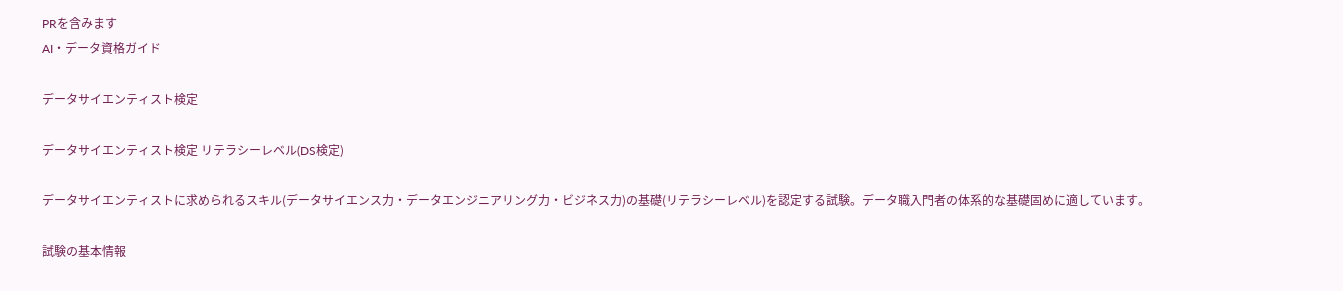PRを含みます
AI・データ資格ガイド

データサイエンティスト検定

データサイエンティスト検定 リテラシーレベル(DS検定)

データサイエンティストに求められるスキル(データサイエンス力・データエンジニアリング力・ビジネス力)の基礎(リテラシーレベル)を認定する試験。データ職入門者の体系的な基礎固めに適しています。

試験の基本情報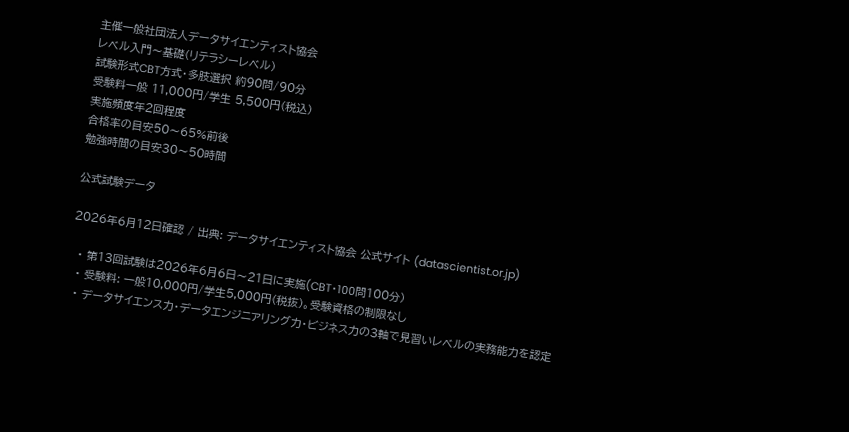主催一般社団法人データサイエンティスト協会
レベル入門〜基礎(リテラシーレベル)
試験形式CBT方式・多肢選択 約90問/90分
受験料一般 11,000円/学生 5,500円(税込)
実施頻度年2回程度
合格率の目安50〜65%前後
勉強時間の目安30〜50時間

公式試験データ

2026年6月12日確認 / 出典: データサイエンティスト協会 公式サイト (datascientist.or.jp)

  • 第13回試験は2026年6月6日〜21日に実施(CBT・100問100分)
  • 受験料: 一般10,000円/学生5,000円(税抜)。受験資格の制限なし
  • データサイエンス力・データエンジニアリング力・ビジネス力の3軸で見習いレベルの実務能力を認定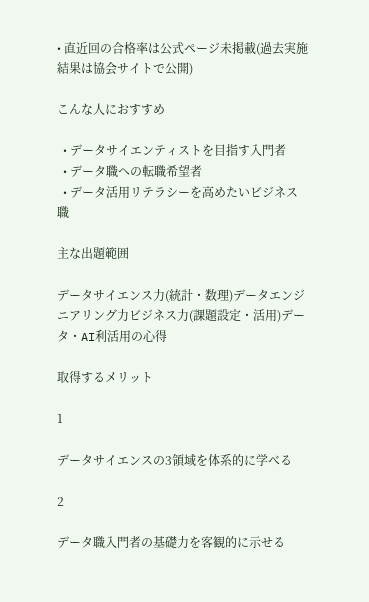• 直近回の合格率は公式ページ未掲載(過去実施結果は協会サイトで公開)

こんな人におすすめ

  • データサイエンティストを目指す入門者
  • データ職への転職希望者
  • データ活用リテラシーを高めたいビジネス職

主な出題範囲

データサイエンス力(統計・数理)データエンジニアリング力ビジネス力(課題設定・活用)データ・AI利活用の心得

取得するメリット

1

データサイエンスの3領域を体系的に学べる

2

データ職入門者の基礎力を客観的に示せる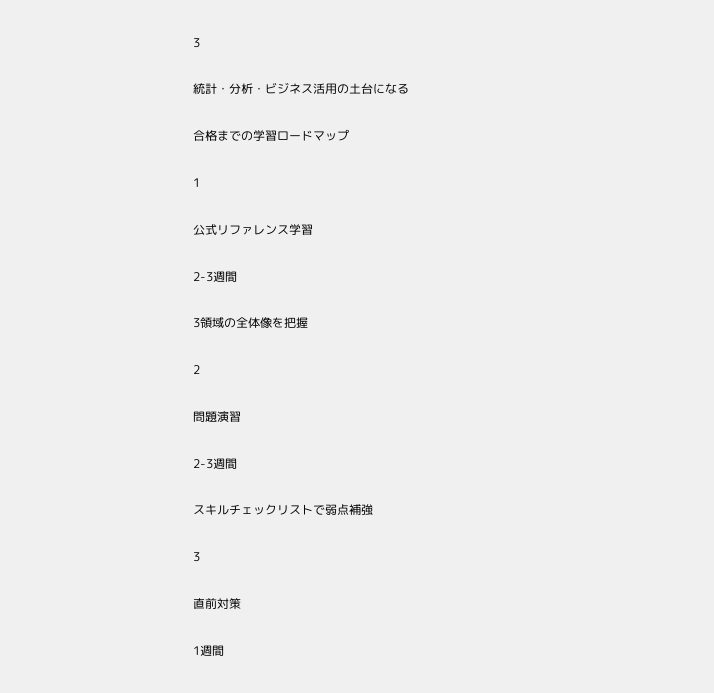3

統計・分析・ビジネス活用の土台になる

合格までの学習ロードマップ

1

公式リファレンス学習

2-3週間

3領域の全体像を把握

2

問題演習

2-3週間

スキルチェックリストで弱点補強

3

直前対策

1週間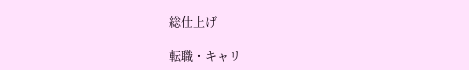総仕上げ

転職・キャリ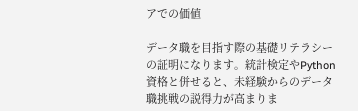アでの価値

データ職を目指す際の基礎リテラシーの証明になります。統計検定やPython資格と併せると、未経験からのデータ職挑戦の説得力が高まりま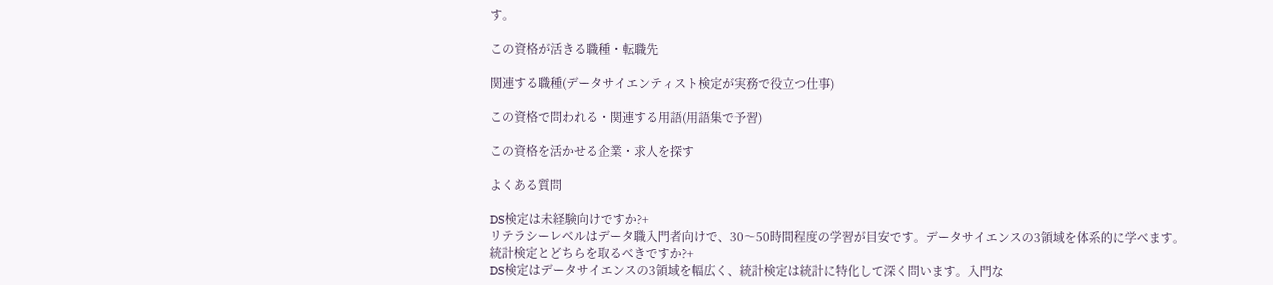す。

この資格が活きる職種・転職先

関連する職種(データサイエンティスト検定が実務で役立つ仕事)

この資格で問われる・関連する用語(用語集で予習)

この資格を活かせる企業・求人を探す

よくある質問

DS検定は未経験向けですか?+
リテラシーレベルはデータ職入門者向けで、30〜50時間程度の学習が目安です。データサイエンスの3領域を体系的に学べます。
統計検定とどちらを取るべきですか?+
DS検定はデータサイエンスの3領域を幅広く、統計検定は統計に特化して深く問います。入門な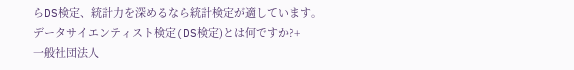らDS検定、統計力を深めるなら統計検定が適しています。
データサイエンティスト検定(DS検定)とは何ですか?+
一般社団法人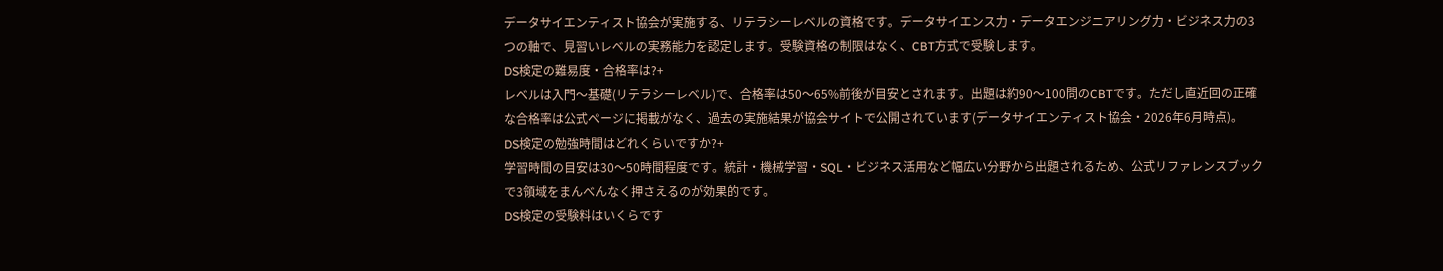データサイエンティスト協会が実施する、リテラシーレベルの資格です。データサイエンス力・データエンジニアリング力・ビジネス力の3つの軸で、見習いレベルの実務能力を認定します。受験資格の制限はなく、CBT方式で受験します。
DS検定の難易度・合格率は?+
レベルは入門〜基礎(リテラシーレベル)で、合格率は50〜65%前後が目安とされます。出題は約90〜100問のCBTです。ただし直近回の正確な合格率は公式ページに掲載がなく、過去の実施結果が協会サイトで公開されています(データサイエンティスト協会・2026年6月時点)。
DS検定の勉強時間はどれくらいですか?+
学習時間の目安は30〜50時間程度です。統計・機械学習・SQL・ビジネス活用など幅広い分野から出題されるため、公式リファレンスブックで3領域をまんべんなく押さえるのが効果的です。
DS検定の受験料はいくらです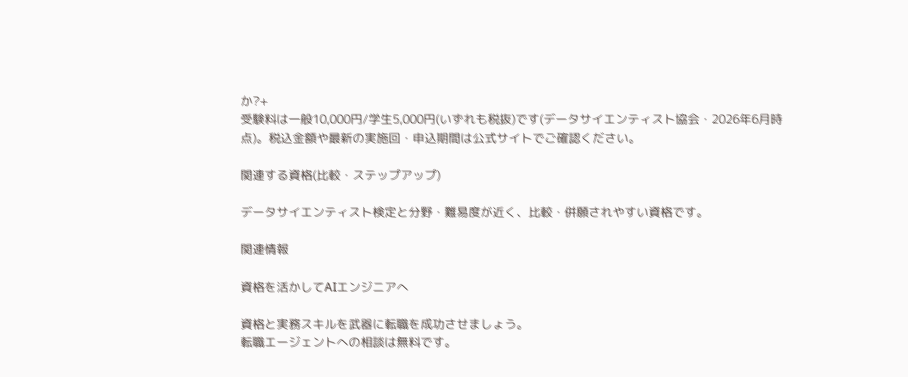か?+
受験料は一般10,000円/学生5,000円(いずれも税抜)です(データサイエンティスト協会・2026年6月時点)。税込金額や最新の実施回・申込期間は公式サイトでご確認ください。

関連する資格(比較・ステップアップ)

データサイエンティスト検定と分野・難易度が近く、比較・併願されやすい資格です。

関連情報

資格を活かしてAIエンジニアへ

資格と実務スキルを武器に転職を成功させましょう。
転職エージェントへの相談は無料です。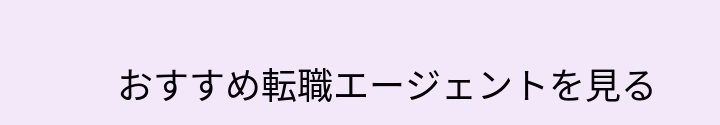おすすめ転職エージェントを見る